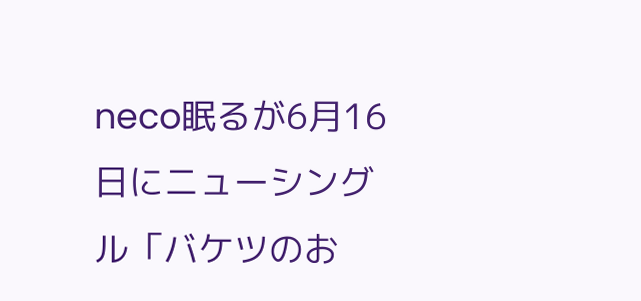neco眠るが6月16日にニューシングル「バケツのお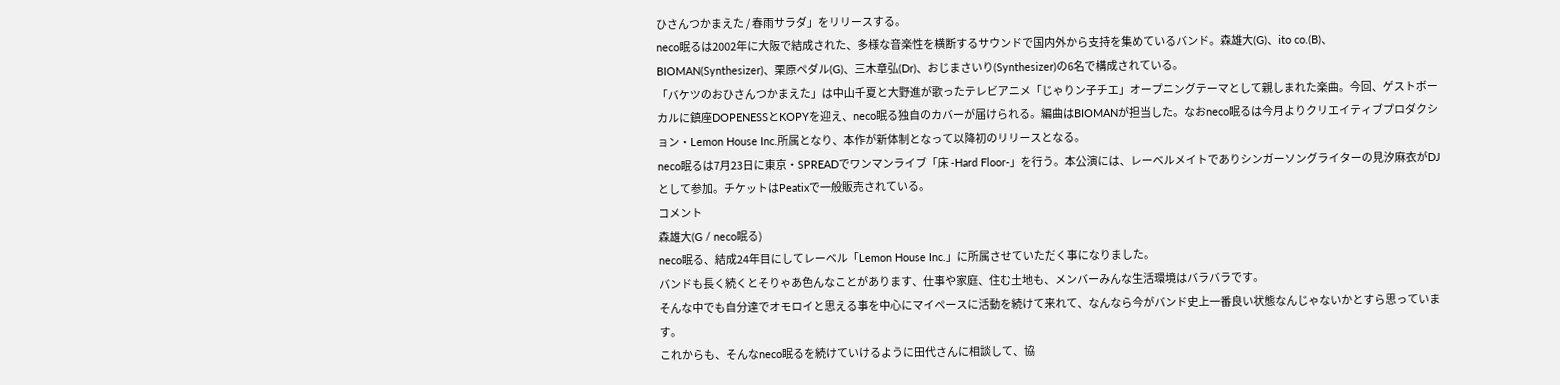ひさんつかまえた / 春雨サラダ」をリリースする。
neco眠るは2002年に大阪で結成された、多様な音楽性を横断するサウンドで国内外から支持を集めているバンド。森雄大(G)、ito co.(B)、BIOMAN(Synthesizer)、栗原ペダル(G)、三木章弘(Dr)、おじまさいり(Synthesizer)の6名で構成されている。
「バケツのおひさんつかまえた」は中山千夏と大野進が歌ったテレビアニメ「じゃりン子チエ」オープニングテーマとして親しまれた楽曲。今回、ゲストボーカルに鎮座DOPENESSとKOPYを迎え、neco眠る独自のカバーが届けられる。編曲はBIOMANが担当した。なおneco眠るは今月よりクリエイティブプロダクション・Lemon House Inc.所属となり、本作が新体制となって以降初のリリースとなる。
neco眠るは7月23日に東京・SPREADでワンマンライブ「床 -Hard Floor-」を行う。本公演には、レーベルメイトでありシンガーソングライターの見汐麻衣がDJとして参加。チケットはPeatixで一般販売されている。
コメント
森雄大(G / neco眠る)
neco眠る、結成24年目にしてレーベル「Lemon House Inc.」に所属させていただく事になりました。
バンドも長く続くとそりゃあ色んなことがあります、仕事や家庭、住む土地も、メンバーみんな生活環境はバラバラです。
そんな中でも自分達でオモロイと思える事を中心にマイペースに活動を続けて来れて、なんなら今がバンド史上一番良い状態なんじゃないかとすら思っています。
これからも、そんなneco眠るを続けていけるように田代さんに相談して、協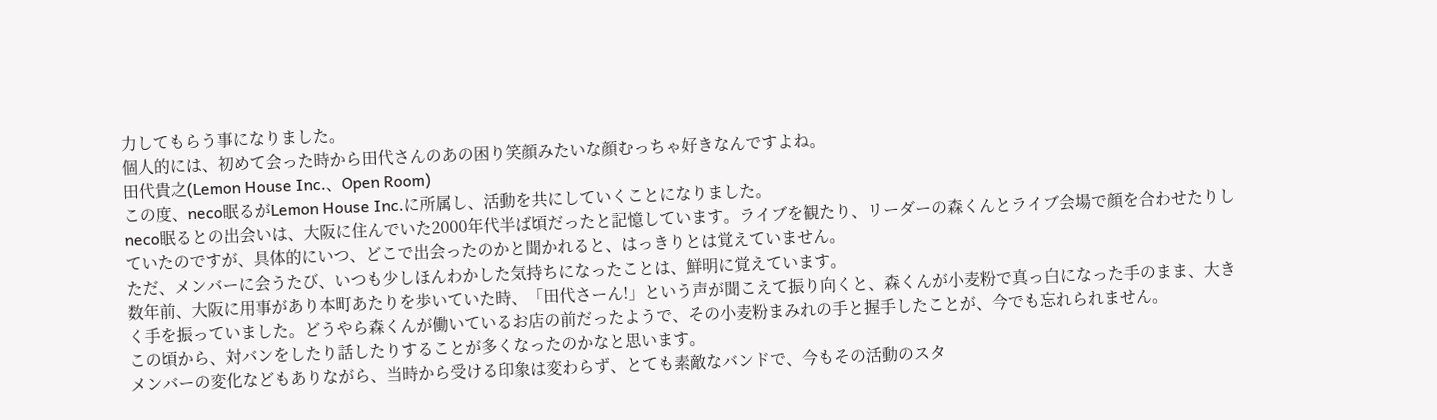力してもらう事になりました。
個人的には、初めて会った時から田代さんのあの困り笑顔みたいな顔むっちゃ好きなんですよね。
田代貴之(Lemon House Inc.、Open Room)
この度、neco眠るがLemon House Inc.に所属し、活動を共にしていくことになりました。
neco眠るとの出会いは、大阪に住んでいた2000年代半ば頃だったと記憶しています。ライブを観たり、リーダーの森くんとライブ会場で顔を合わせたりしていたのですが、具体的にいつ、どこで出会ったのかと聞かれると、はっきりとは覚えていません。
ただ、メンバーに会うたび、いつも少しほんわかした気持ちになったことは、鮮明に覚えています。
数年前、大阪に用事があり本町あたりを歩いていた時、「田代さーん!」という声が聞こえて振り向くと、森くんが小麦粉で真っ白になった手のまま、大きく手を振っていました。どうやら森くんが働いているお店の前だったようで、その小麦粉まみれの手と握手したことが、今でも忘れられません。
この頃から、対バンをしたり話したりすることが多くなったのかなと思います。
メンバーの変化などもありながら、当時から受ける印象は変わらず、とても素敵なバンドで、今もその活動のスタ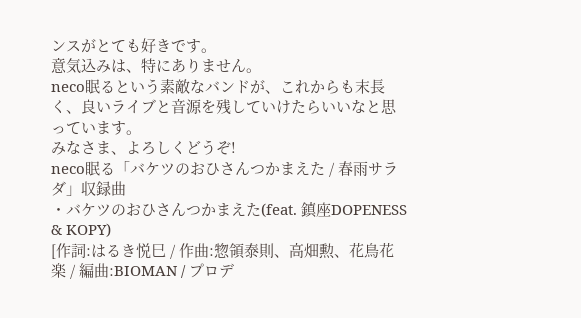ンスがとても好きです。
意気込みは、特にありません。
neco眠るという素敵なバンドが、これからも末長く、良いライブと音源を残していけたらいいなと思っています。
みなさま、よろしくどうぞ!
neco眠る「バケツのおひさんつかまえた / 春雨サラダ」収録曲
・バケツのおひさんつかまえた(feat. 鎮座DOPENESS & KOPY)
[作詞:はるき悦巳 / 作曲:惣領泰則、高畑勲、花鳥花楽 / 編曲:BIOMAN / プロデ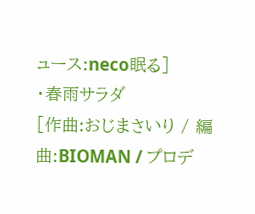ュース:neco眠る]
・春雨サラダ
[作曲:おじまさいり / 編曲:BIOMAN / プロデ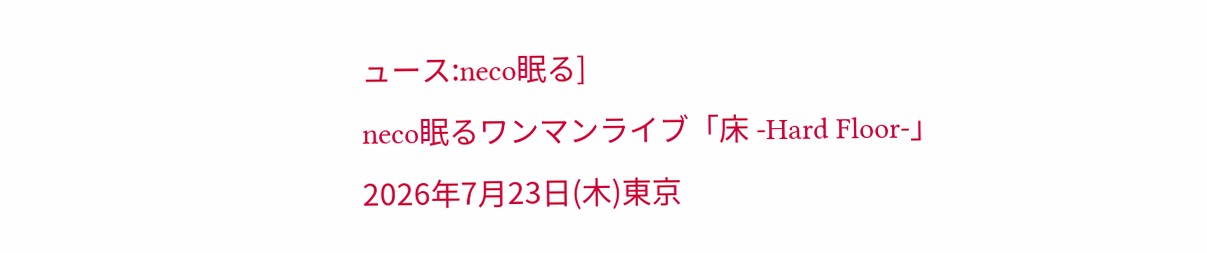ュース:neco眠る]
neco眠るワンマンライブ「床 -Hard Floor-」
2026年7月23日(木)東京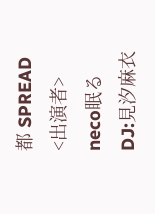都 SPREAD
<出演者>
neco眠る
DJ:見汐麻衣